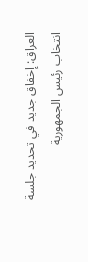العراق: إخفاق جديد في تحديد جلسة انتخاب رئيس الجمهورية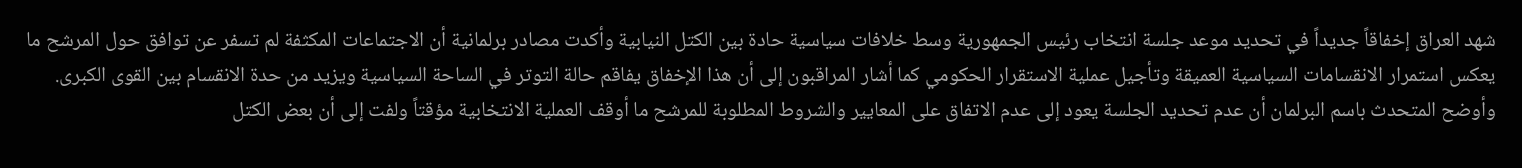شهد العراق إخفاقاً جديداً في تحديد موعد جلسة انتخاب رئيس الجمهورية وسط خلافات سياسية حادة بين الكتل النيابية وأكدت مصادر برلمانية أن الاجتماعات المكثفة لم تسفر عن توافق حول المرشح ما يعكس استمرار الانقسامات السياسية العميقة وتأجيل عملية الاستقرار الحكومي كما أشار المراقبون إلى أن هذا الإخفاق يفاقم حالة التوتر في الساحة السياسية ويزيد من حدة الانقسام بين القوى الكبرى.
وأوضح المتحدث باسم البرلمان أن عدم تحديد الجلسة يعود إلى عدم الاتفاق على المعايير والشروط المطلوبة للمرشح ما أوقف العملية الانتخابية مؤقتاً ولفت إلى أن بعض الكتل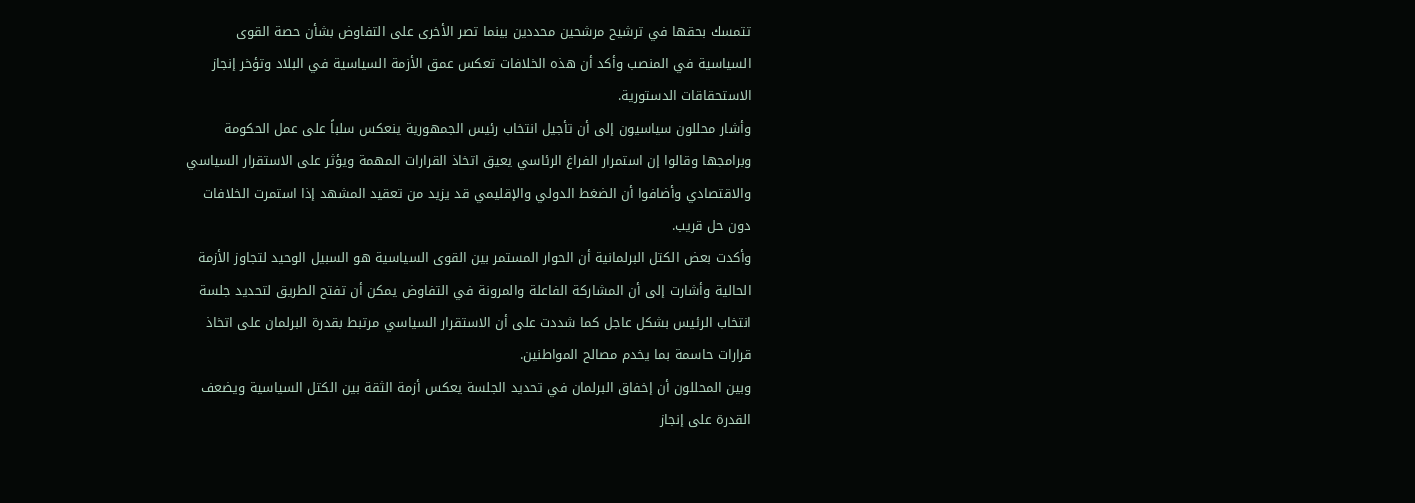تتمسك بحقها في ترشيح مرشحين محددين بينما تصر الأخرى على التفاوض بشأن حصة القوى السياسية في المنصب وأكد أن هذه الخلافات تعكس عمق الأزمة السياسية في البلاد وتؤخر إنجاز الاستحقاقات الدستورية.
وأشار محللون سياسيون إلى أن تأجيل انتخاب رئيس الجمهورية ينعكس سلباً على عمل الحكومة وبرامجها وقالوا إن استمرار الفراغ الرئاسي يعيق اتخاذ القرارات المهمة ويؤثر على الاستقرار السياسي والاقتصادي وأضافوا أن الضغط الدولي والإقليمي قد يزيد من تعقيد المشهد إذا استمرت الخلافات دون حل قريب.
وأكدت بعض الكتل البرلمانية أن الحوار المستمر بين القوى السياسية هو السبيل الوحيد لتجاوز الأزمة الحالية وأشارت إلى أن المشاركة الفاعلة والمرونة في التفاوض يمكن أن تفتح الطريق لتحديد جلسة انتخاب الرئيس بشكل عاجل كما شددت على أن الاستقرار السياسي مرتبط بقدرة البرلمان على اتخاذ قرارات حاسمة بما يخدم مصالح المواطنين.
وبين المحللون أن إخفاق البرلمان في تحديد الجلسة يعكس أزمة الثقة بين الكتل السياسية ويضعف القدرة على إنجاز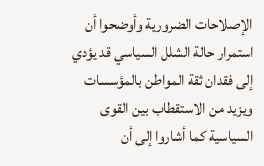الإصلاحات الضرورية وأوضحوا أن استمرار حالة الشلل السياسي قد يؤدي إلى فقدان ثقة المواطن بالمؤسسات ويزيد من الاستقطاب بين القوى السياسية كما أشاروا إلى أن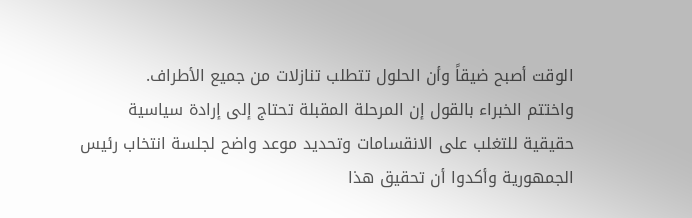الوقت أصبح ضيقاً وأن الحلول تتطلب تنازلات من جميع الأطراف.
واختتم الخبراء بالقول إن المرحلة المقبلة تحتاج إلى إرادة سياسية حقيقية للتغلب على الانقسامات وتحديد موعد واضح لجلسة انتخاب رئيس الجمهورية وأكدوا أن تحقيق هذا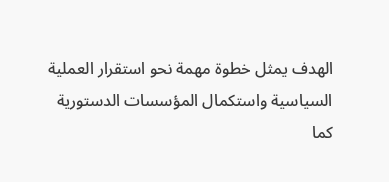الهدف يمثل خطوة مهمة نحو استقرار العملية السياسية واستكمال المؤسسات الدستورية كما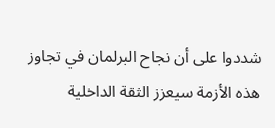شددوا على أن نجاح البرلمان في تجاوز هذه الأزمة سيعزز الثقة الداخلية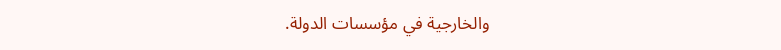والخارجية في مؤسسات الدولة.